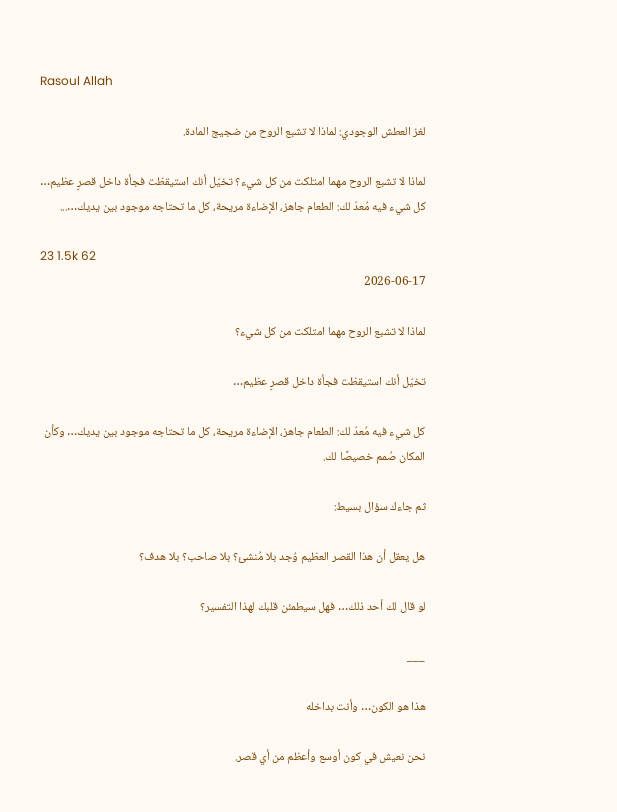Rasoul Allah

لغز العطش الوجودي: لماذا لا تشبع الروح من ضجيج المادة.

لماذا لا تشبع الروح مهما امتلكت من كل شيء؟ تخيّل أنك استيقظت فجأة داخل قصرٍ عظيم… كل شيء فيه مُعدّ لك: الطعام جاهز، الإضاءة مريحة، كل ما تحتاجه موجود بين يديك…...

23 1.5k 62
2026-06-17

لماذا لا تشبع الروح مهما امتلكت من كل شيء؟

تخيّل أنك استيقظت فجأة داخل قصرٍ عظيم…

كل شيء فيه مُعدّ لك: الطعام جاهز، الإضاءة مريحة، كل ما تحتاجه موجود بين يديك… وكأن المكان صُمم خصيصًا لك.

ثم جاءك سؤال بسيط:

هل يعقل أن هذا القصر العظيم وُجد بلا مُنشئ؟ بلا صاحب؟ بلا هدف؟

لو قال لك أحد ذلك… فهل سيطمئن قلبك لهذا التفسير؟

___

هذا هو الكون… وأنت بداخله

نحن نعيش في كون أوسع وأعظم من أي قصر.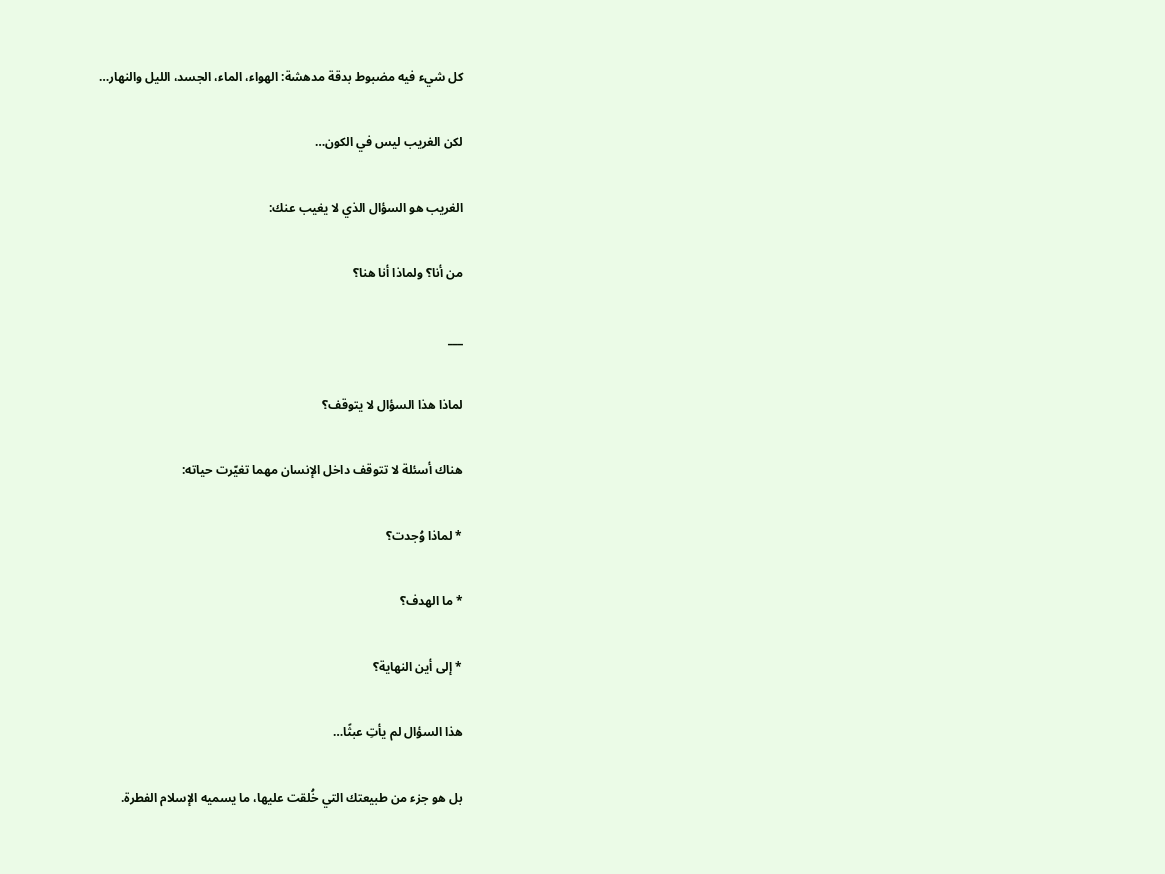كل شيء فيه مضبوط بدقة مدهشة: الهواء، الماء، الجسد، الليل والنهار…

لكن الغريب ليس في الكون…

الغريب هو السؤال الذي لا يغيب عنك:

من أنا؟ ولماذا أنا هنا؟

___

لماذا هذا السؤال لا يتوقف؟

هناك أسئلة لا تتوقف داخل الإنسان مهما تغيّرت حياته:

* لماذا وُجدت؟

* ما الهدف؟

* إلى أين النهاية؟

هذا السؤال لم يأتِ عبثًا…

بل هو جزء من طبيعتك التي خُلقت عليها، ما يسميه الإسلام الفطرة.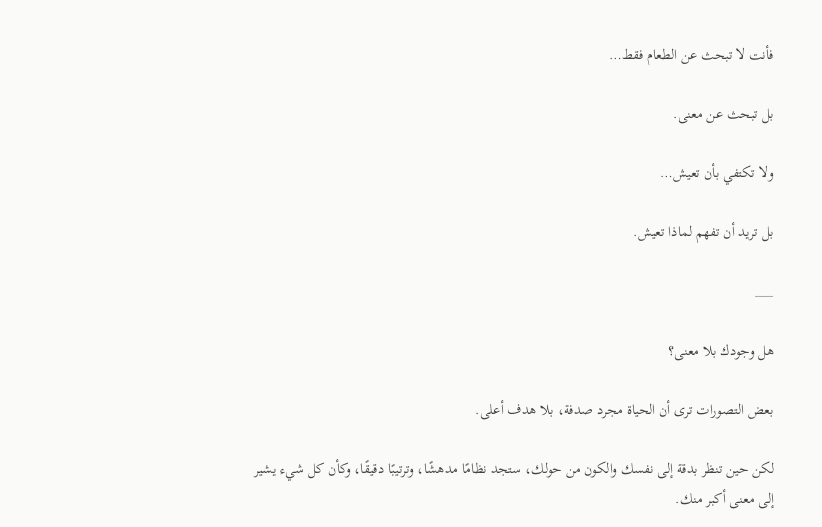فأنت لا تبحث عن الطعام فقط…

بل تبحث عن معنى.

ولا تكتفي بأن تعيش…

بل تريد أن تفهم لماذا تعيش.

___

هل وجودك بلا معنى؟

بعض التصورات ترى أن الحياة مجرد صدفة، بلا هدف أعلى.

لكن حين تنظر بدقة إلى نفسك والكون من حولك، ستجد نظامًا مدهشًا، وترتيبًا دقيقًا، وكأن كل شيء يشير إلى معنى أكبر منك.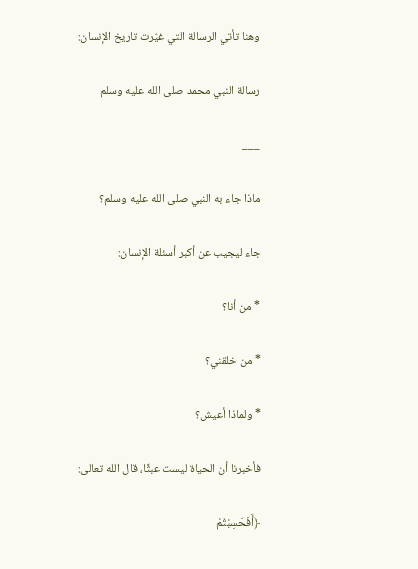وهنا تأتي الرسالة التي غيّرت تاريخ الإنسان:

رسالة النبي محمد صلى الله عليه وسلم

___

ماذا جاء به النبي صلى الله عليه وسلم؟

جاء ليجيب عن أكبر أسئلة الإنسان:

* من أنا؟

* من خلقني؟

* ولماذا أعيش؟

فأخبرنا أن الحياة ليست عبثًا، قال الله تعالى:

﴿أَفَحَسِبْتُمْ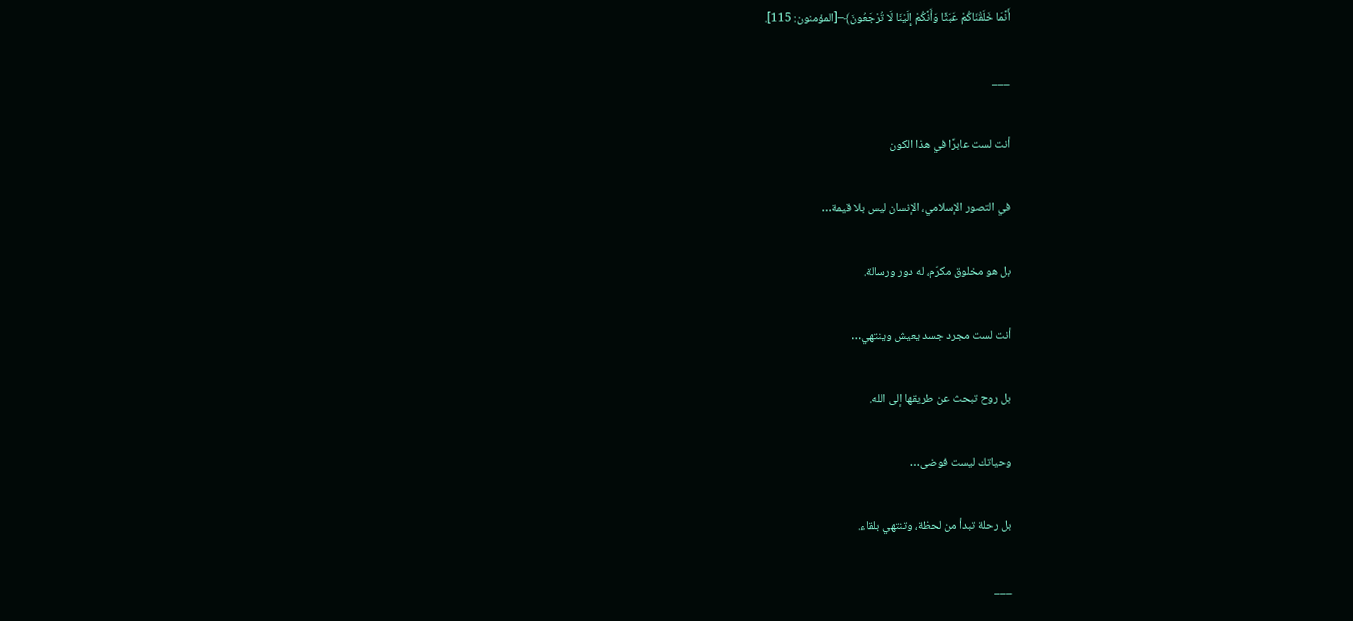أَنَّمَا خَلَقْنَاكُمْ عَبَثًا وَأَنَّكُمْ إِلَيْنَا لَا تُرْجَعُونَ﴾–[المؤمنون: 115].

___

أنت لست عابرًا في هذا الكون

في التصور الإسلامي، الإنسان ليس بلا قيمة…

بل هو مخلوق مكرّم، له دور ورسالة.

أنت لست مجرد جسد يعيش وينتهي…

بل روح تبحث عن طريقها إلى الله.

وحياتك ليست فوضى…

بل رحلة تبدأ من لحظة، وتنتهي بلقاء.

___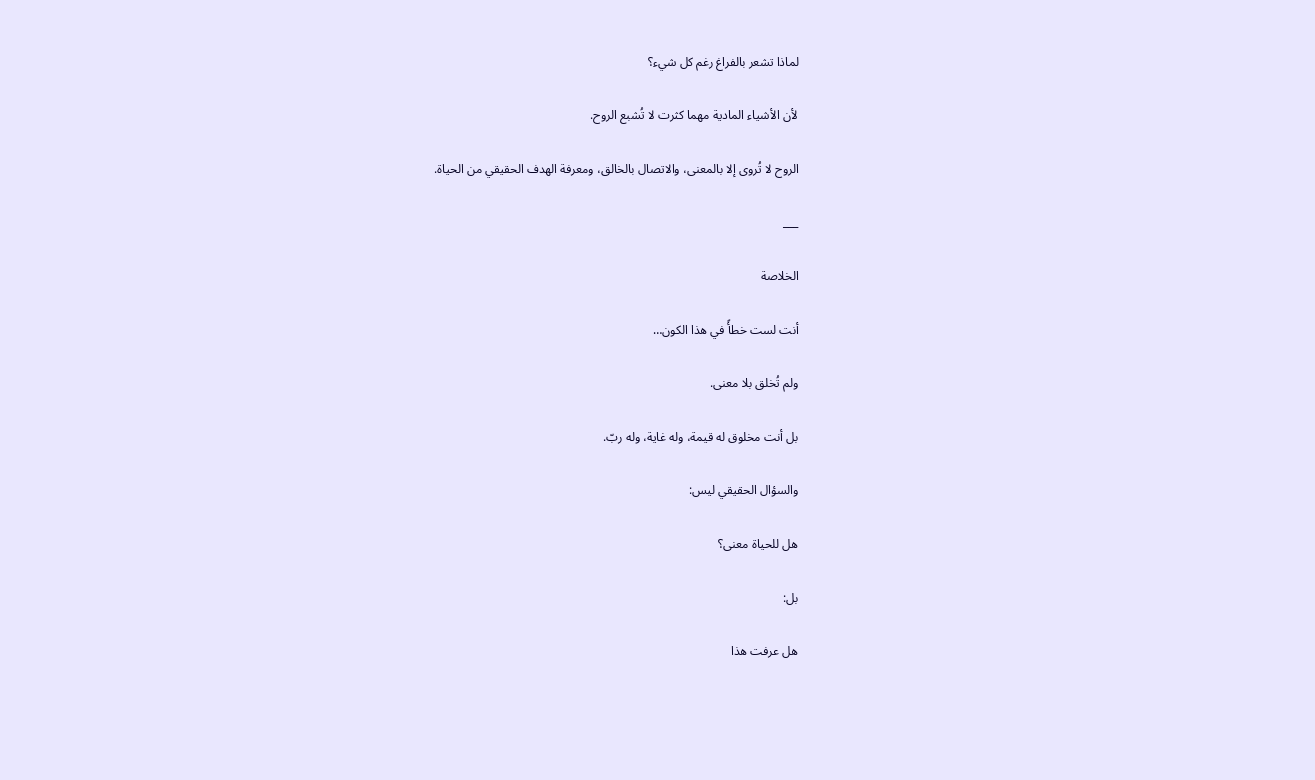لماذا تشعر بالفراغ رغم كل شيء؟

لأن الأشياء المادية مهما كثرت لا تُشبع الروح.

الروح لا تُروى إلا بالمعنى، والاتصال بالخالق، ومعرفة الهدف الحقيقي من الحياة.

___

الخلاصة

أنت لست خطأً في هذا الكون…

ولم تُخلق بلا معنى.

بل أنت مخلوق له قيمة، وله غاية، وله ربّ.

والسؤال الحقيقي ليس:

هل للحياة معنى؟

بل:

هل عرفت هذا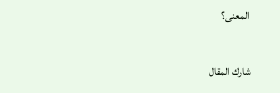المعنى؟

شارك المقال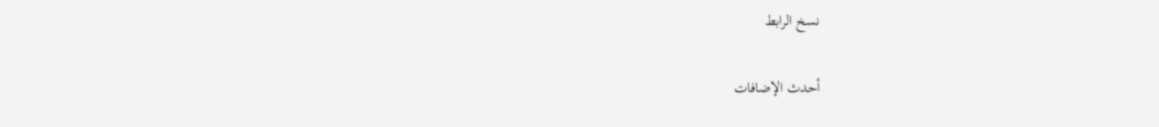نسخ الرابط

أحدث الإضافات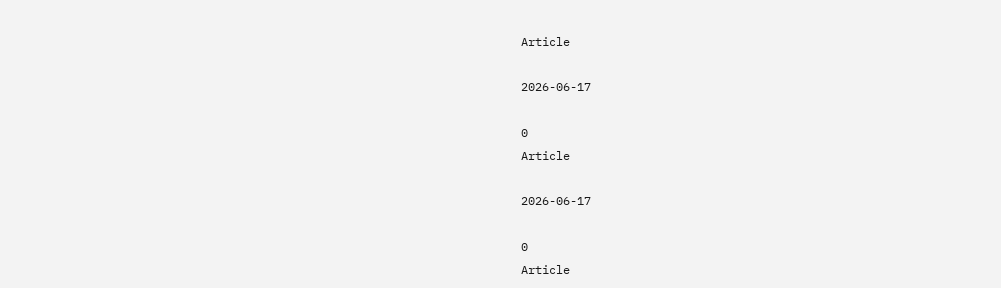Article

2026-06-17

0
Article

2026-06-17

0
Article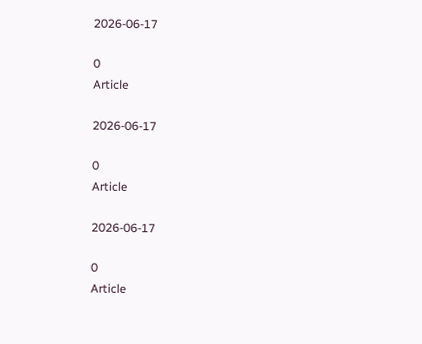2026-06-17

0
Article

2026-06-17

0
Article

2026-06-17

0
Article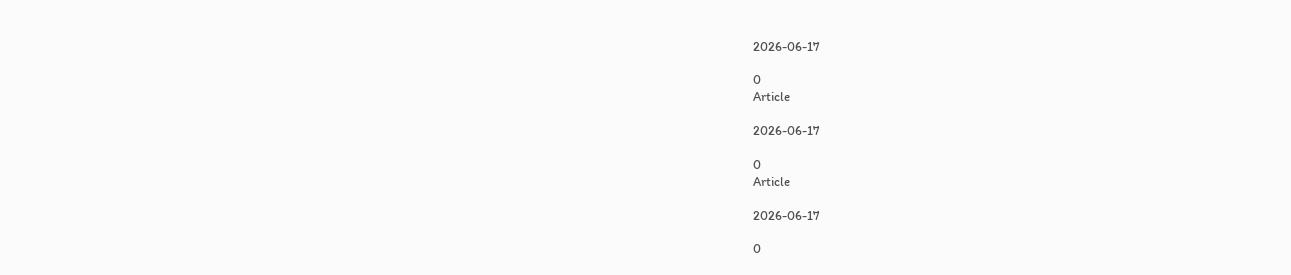2026-06-17

0
Article

2026-06-17

0
Article

2026-06-17

0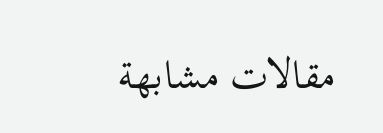مقالات مشابهة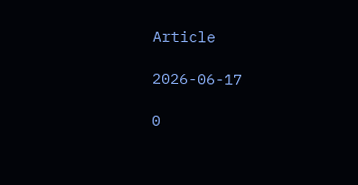Article

2026-06-17

0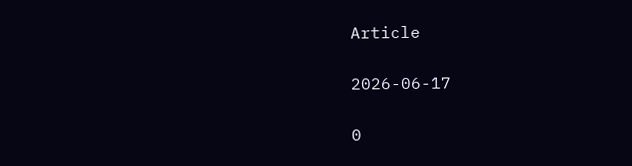Article

2026-06-17

0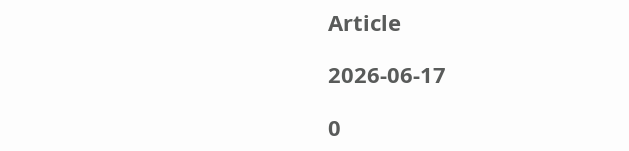Article

2026-06-17

0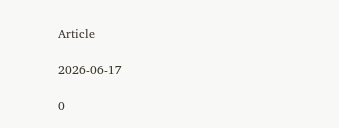Article

2026-06-17

0